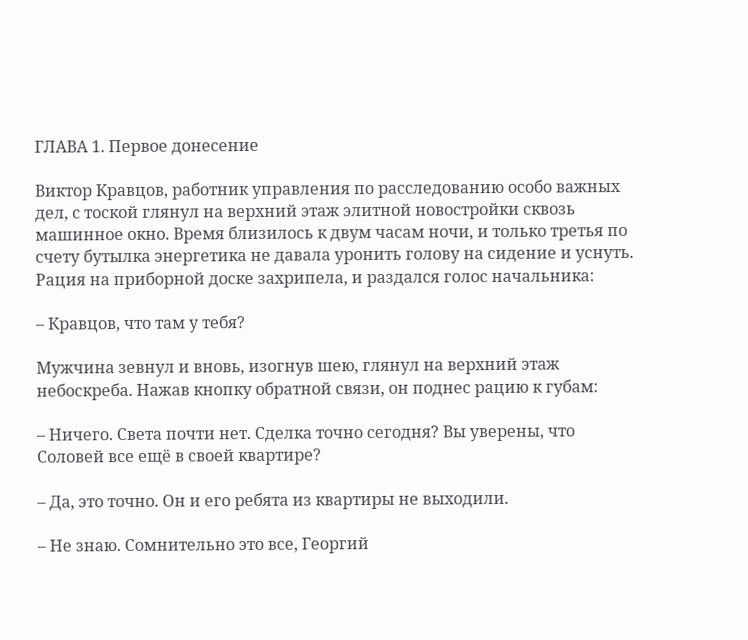ГЛАВА 1. Первое донесение

Виктор Кравцов, работник управления по расследованию особо важных дел, с тоской глянул на верхний этаж элитной новостройки сквозь машинное окно. Время близилось к двум часам ночи, и только третья по счету бутылка энергетика не давала уронить голову на сидение и уснуть. Рация на приборной доске захрипела, и раздался голос начальника:

– Кравцов, что там у тебя?

Мужчина зевнул и вновь, изогнув шею, глянул на верхний этаж небоскреба. Нажав кнопку обратной связи, он поднес рацию к губам:

– Ничего. Света почти нет. Сделка точно сегодня? Вы уверены, что Соловей все ещё в своей квартире?

– Да, это точно. Он и его ребята из квартиры не выходили.

– Не знаю. Сомнительно это все, Георгий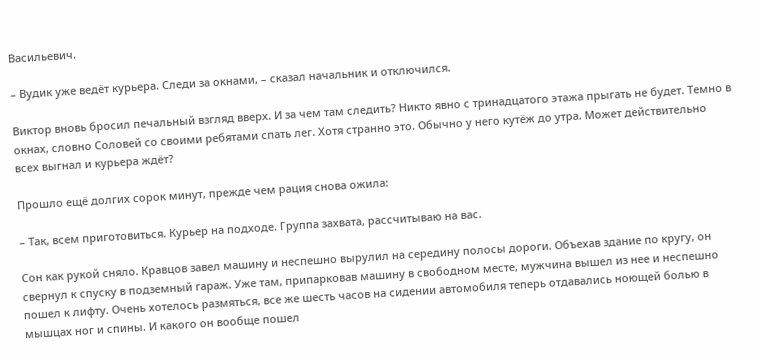Васильевич.

– Вудик уже ведёт курьера. Следи за окнами, – сказал начальник и отключился.

Виктор вновь бросил печальный взгляд вверх. И за чем там следить? Никто явно с тринадцатого этажа прыгать не будет. Темно в окнах, словно Соловей со своими ребятами спать лег. Хотя странно это. Обычно у него кутëж до утра. Может действительно всех выгнал и курьера ждёт?

Прошло ещё долгих сорок минут, прежде чем рация снова ожила:

– Так, всем приготовиться. Курьер на подходе. Группа захвата, рассчитываю на вас.

Сон как рукой сняло. Кравцов завел машину и неспешно вырулил на середину полосы дороги. Объехав здание по кругу, он свернул к спуску в подземный гараж. Уже там, припарковав машину в свободном месте, мужчина вышел из нее и неспешно пошел к лифту. Очень хотелось размяться, все же шесть часов на сидении автомобиля теперь отдавались ноющей болью в мышцах ног и спины. И какого он вообще пошел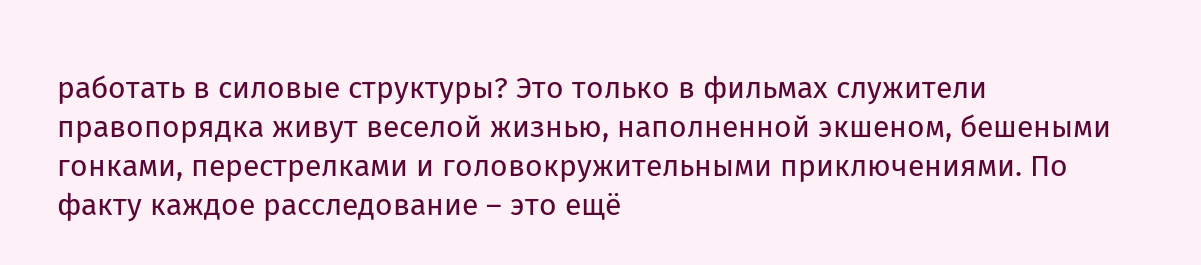работать в силовые структуры? Это только в фильмах служители правопорядка живут веселой жизнью, наполненной экшеном, бешеными гонками, перестрелками и головокружительными приключениями. По факту каждое расследование – это ещё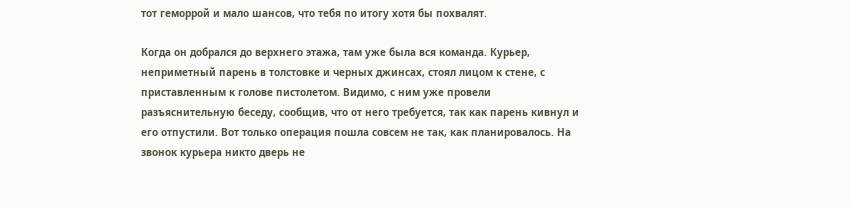тот геморрой и мало шансов, что тебя по итогу хотя бы похвалят.

Когда он добрался до верхнего этажа, там уже была вся команда. Курьер, неприметный парень в толстовке и черных джинсах, стоял лицом к стене, с приставленным к голове пистолетом. Видимо, с ним уже провели разъяснительную беседу, сообщив, что от него требуется, так как парень кивнул и его отпустили. Вот только операция пошла совсем не так, как планировалось. На звонок курьера никто дверь не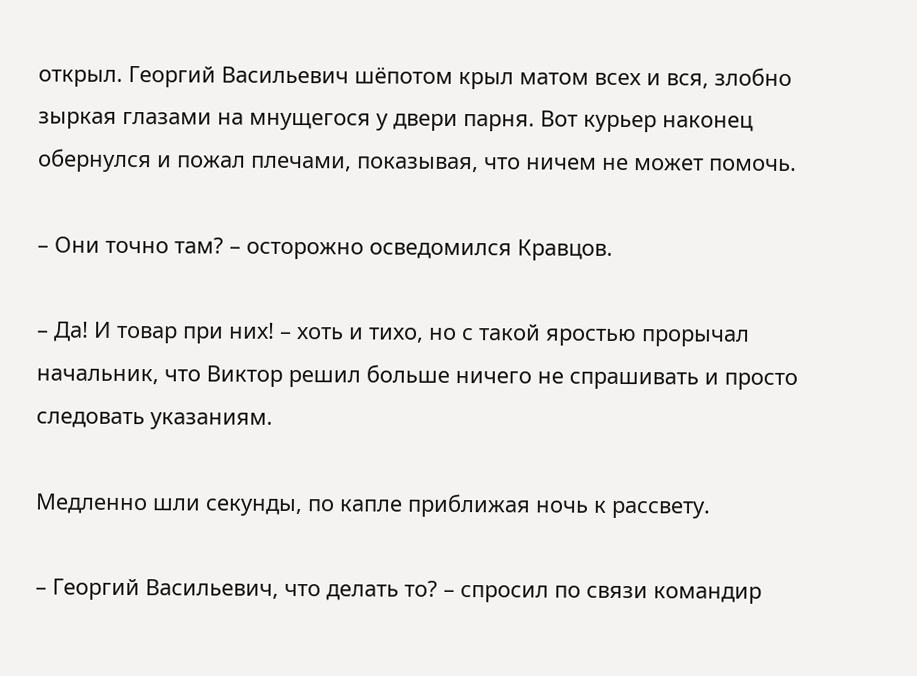открыл. Георгий Васильевич шёпотом крыл матом всех и вся, злобно зыркая глазами на мнущегося у двери парня. Вот курьер наконец обернулся и пожал плечами, показывая, что ничем не может помочь.

– Они точно там? – осторожно осведомился Кравцов.

– Да! И товар при них! – хоть и тихо, но с такой яростью прорычал начальник, что Виктор решил больше ничего не спрашивать и просто следовать указаниям.

Медленно шли секунды, по капле приближая ночь к рассвету.

– Георгий Васильевич, что делать то? – спросил по связи командир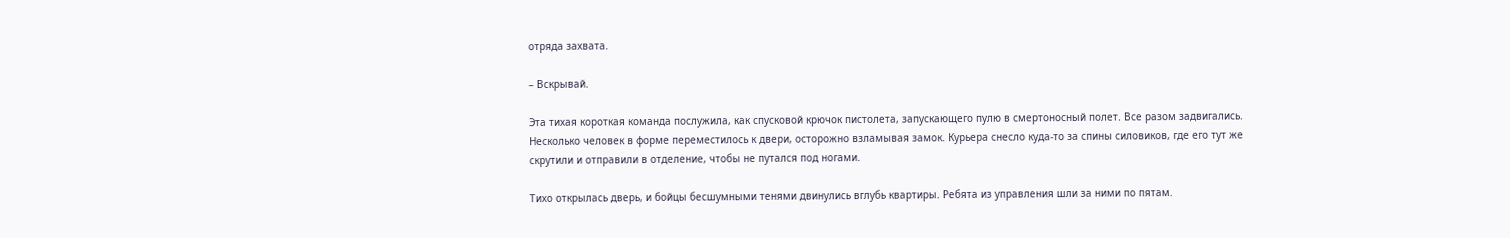отряда захвата.

– Вскрывай.

Эта тихая короткая команда послужила, как спусковой крючок пистолета, запускающего пулю в смертоносный полет. Все разом задвигались. Несколько человек в форме переместилось к двери, осторожно взламывая замок. Курьера снесло куда-то за спины силовиков, где его тут же скрутили и отправили в отделение, чтобы не путался под ногами.

Тихо открылась дверь, и бойцы бесшумными тенями двинулись вглубь квартиры. Ребята из управления шли за ними по пятам.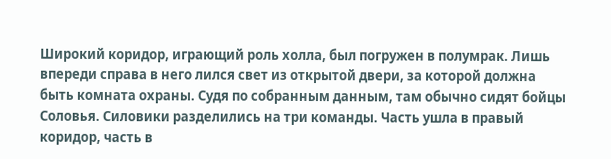Широкий коридор, играющий роль холла, был погружен в полумрак. Лишь впереди справа в него лился свет из открытой двери, за которой должна быть комната охраны. Судя по собранным данным, там обычно сидят бойцы Соловья. Силовики разделились на три команды. Часть ушла в правый коридор, часть в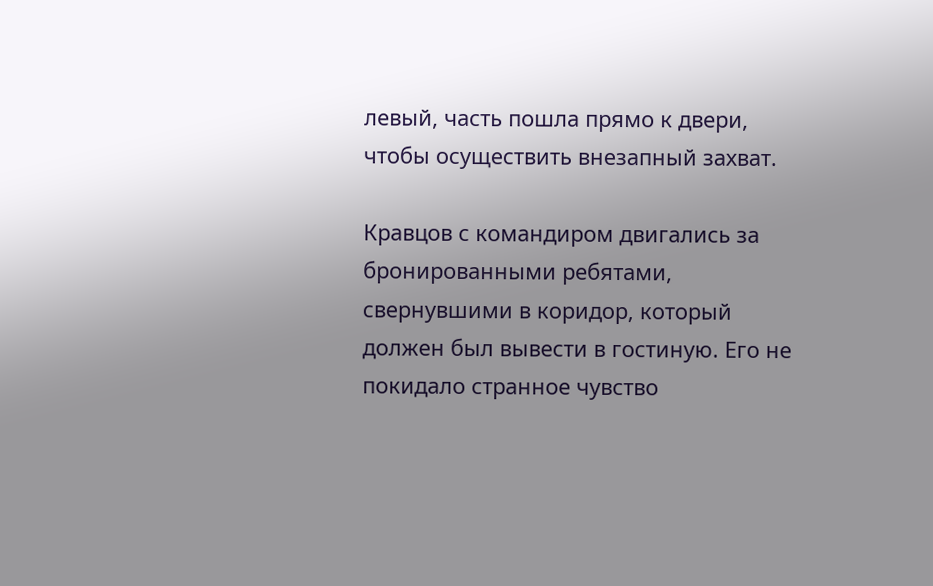левый, часть пошла прямо к двери, чтобы осуществить внезапный захват.

Кравцов с командиром двигались за бронированными ребятами, свернувшими в коридор, который должен был вывести в гостиную. Его не покидало странное чувство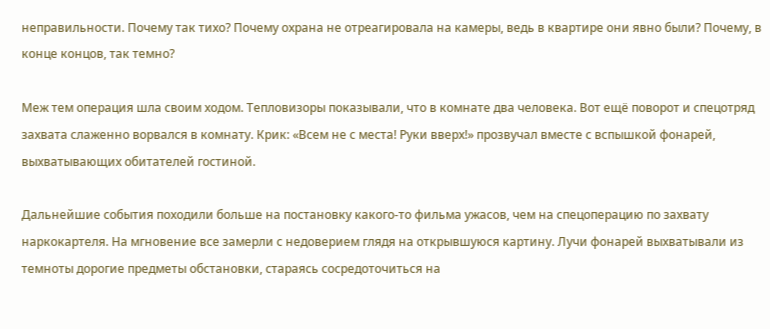неправильности. Почему так тихо? Почему охрана не отреагировала на камеры, ведь в квартире они явно были? Почему, в конце концов, так темно?

Меж тем операция шла своим ходом. Тепловизоры показывали, что в комнате два человека. Вот ещё поворот и спецотряд захвата слаженно ворвался в комнату. Крик: «Всем не с места! Руки вверх!» прозвучал вместе с вспышкой фонарей, выхватывающих обитателей гостиной.

Дальнейшие события походили больше на постановку какого-то фильма ужасов, чем на спецоперацию по захвату наркокартеля. На мгновение все замерли с недоверием глядя на открывшуюся картину. Лучи фонарей выхватывали из темноты дорогие предметы обстановки, стараясь сосредоточиться на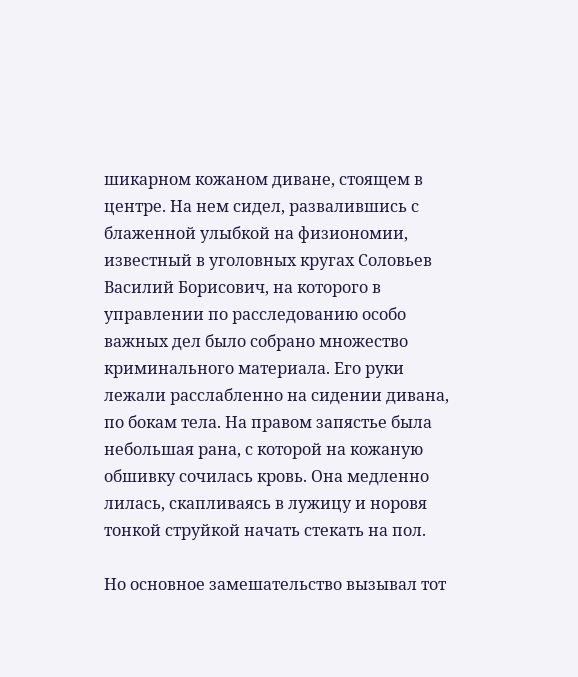шикарном кожаном диване, стоящем в центре. На нем сидел, развалившись с блаженной улыбкой на физиономии, известный в уголовных кругах Соловьев Василий Борисович, на которого в управлении по расследованию особо важных дел было собрано множество криминального материала. Его руки лежали расслабленно на сидении дивана, по бокам тела. На правом запястье была небольшая рана, с которой на кожаную обшивку сочилась кровь. Она медленно лилась, скапливаясь в лужицу и норовя тонкой струйкой начать стекать на пол.

Но основное замешательство вызывал тот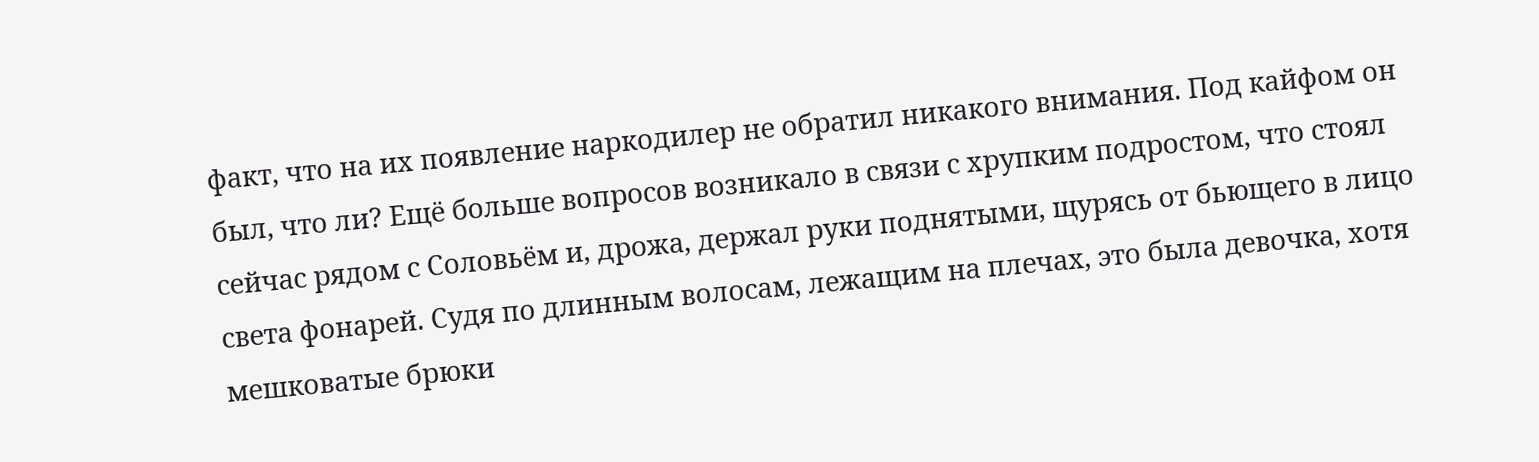факт, что на их появление наркодилер не обратил никакого внимания. Под кайфом он был, что ли? Ещё больше вопросов возникало в связи с хрупким подростом, что стоял сейчас рядом с Соловьëм и, дрожа, держал руки поднятыми, щурясь от бьющего в лицо света фонарей. Судя по длинным волосам, лежащим на плечах, это была девочка, хотя мешковатые брюки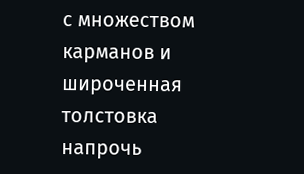с множеством карманов и широченная толстовка напрочь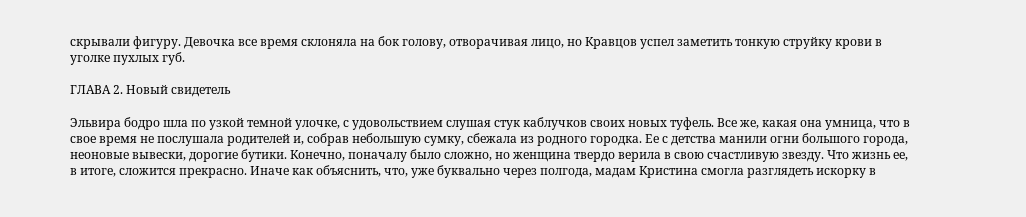скрывали фигуру. Девочка все время склоняла на бок голову, отворачивая лицо, но Кравцов успел заметить тонкую струйку крови в уголке пухлых губ.

ГЛАВА 2. Новый свидетель

Эльвира бодро шла по узкой темной улочке, с удовольствием слушая стук каблучков своих новых туфель. Все же, какая она умница, что в свое время не послушала родителей и, собрав небольшую сумку, сбежала из родного городка. Ее с детства манили огни большого города, неоновые вывески, дорогие бутики. Конечно, поначалу было сложно, но женщина твердо верила в свою счастливую звезду. Что жизнь ее, в итоге, сложится прекрасно. Иначе как объяснить, что, уже буквально через полгода, мадам Кристина смогла разглядеть искорку в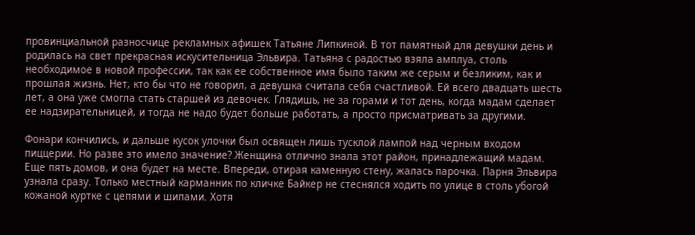провинциальной разносчице рекламных афишек Татьяне Липкиной. В тот памятный для девушки день и родилась на свет прекрасная искусительница Эльвира. Татьяна с радостью взяла амплуа, столь необходимое в новой профессии, так как ее собственное имя было таким же серым и безликим, как и прошлая жизнь. Нет, кто бы что не говорил, а девушка считала себя счастливой. Ей всего двадцать шесть лет, а она уже смогла стать старшей из девочек. Глядишь, не за горами и тот день, когда мадам сделает ее надзирательницей, и тогда не надо будет больше работать, а просто присматривать за другими.

Фонари кончились, и дальше кусок улочки был освящен лишь тусклой лампой над черным входом пиццерии. Но разве это имело значение? Женщина отлично знала этот район, принадлежащий мадам. Еще пять домов, и она будет на месте. Впереди, отирая каменную стену, жалась парочка. Парня Эльвира узнала сразу. Только местный карманник по кличке Байкер не стеснялся ходить по улице в столь убогой кожаной куртке с цепями и шипами. Хотя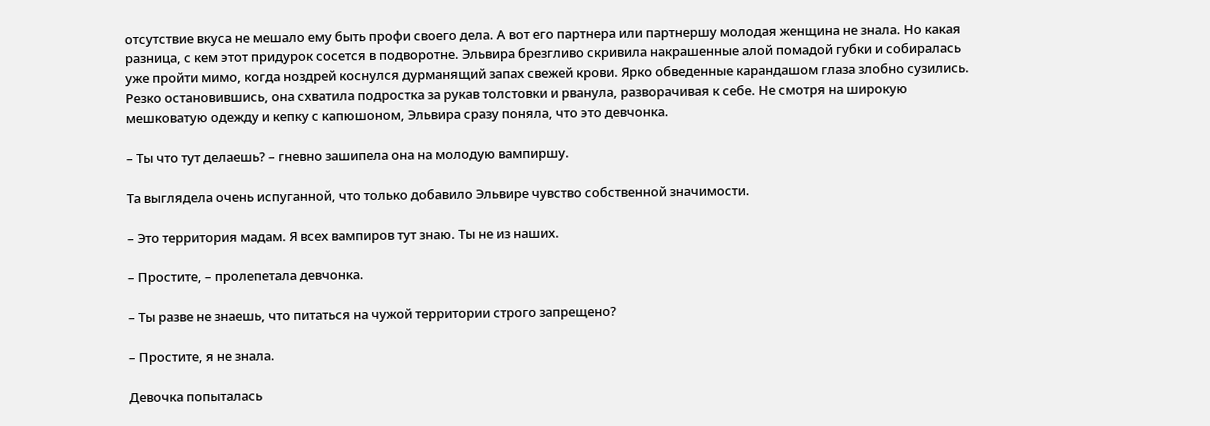отсутствие вкуса не мешало ему быть профи своего дела. А вот его партнера или партнершу молодая женщина не знала. Но какая разница, с кем этот придурок сосется в подворотне. Эльвира брезгливо скривила накрашенные алой помадой губки и собиралась уже пройти мимо, когда ноздрей коснулся дурманящий запах свежей крови. Ярко обведенные карандашом глаза злобно сузились. Резко остановившись, она схватила подростка за рукав толстовки и рванула, разворачивая к себе. Не смотря на широкую мешковатую одежду и кепку с капюшоном, Эльвира сразу поняла, что это девчонка.

– Ты что тут делаешь? – гневно зашипела она на молодую вампиршу.

Та выглядела очень испуганной, что только добавило Эльвире чувство собственной значимости.

– Это территория мадам. Я всех вампиров тут знаю. Ты не из наших.

– Простите, – пролепетала девчонка.

– Ты разве не знаешь, что питаться на чужой территории строго запрещено?

– Простите, я не знала.

Девочка попыталась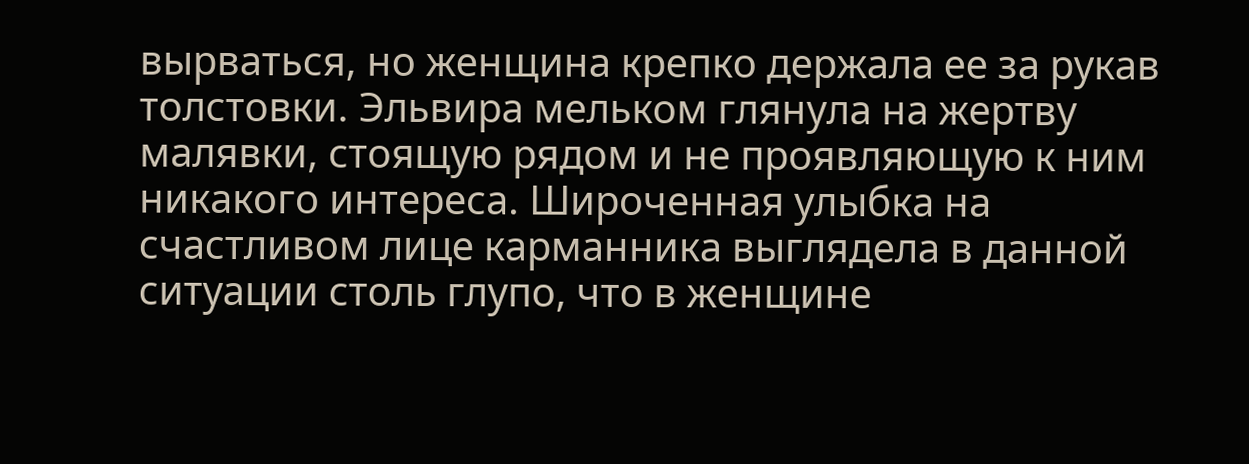вырваться, но женщина крепко держала ее за рукав толстовки. Эльвира мельком глянула на жертву малявки, стоящую рядом и не проявляющую к ним никакого интереса. Широченная улыбка на счастливом лице карманника выглядела в данной ситуации столь глупо, что в женщине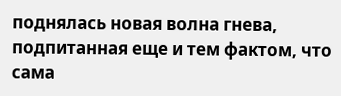поднялась новая волна гнева, подпитанная еще и тем фактом, что сама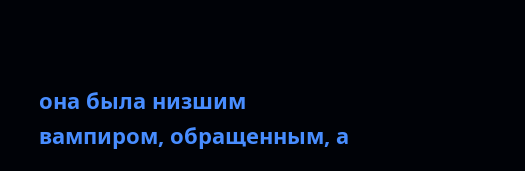она была низшим вампиром, обращенным, а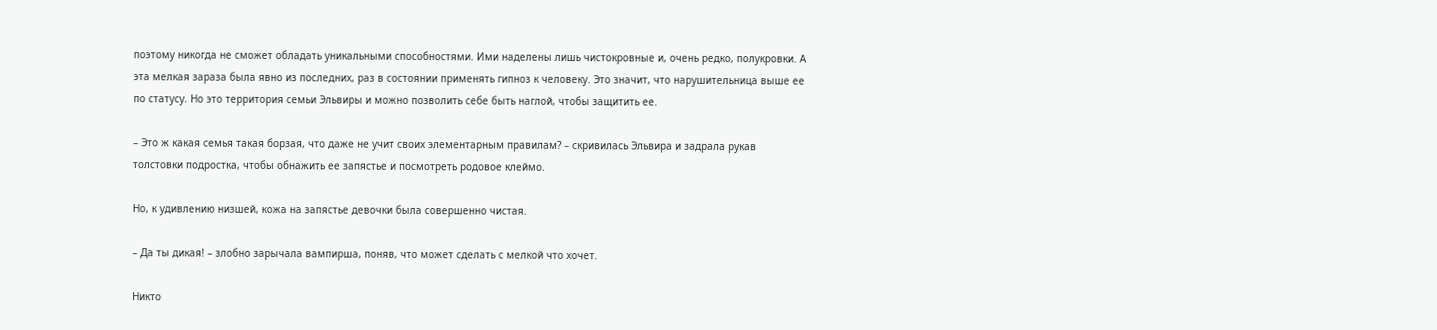поэтому никогда не сможет обладать уникальными способностями. Ими наделены лишь чистокровные и, очень редко, полукровки. А эта мелкая зараза была явно из последних, раз в состоянии применять гипноз к человеку. Это значит, что нарушительница выше ее по статусу. Но это территория семьи Эльвиры и можно позволить себе быть наглой, чтобы защитить ее.

– Это ж какая семья такая борзая, что даже не учит своих элементарным правилам? – скривилась Эльвира и задрала рукав толстовки подростка, чтобы обнажить ее запястье и посмотреть родовое клеймо.

Но, к удивлению низшей, кожа на запястье девочки была совершенно чистая.

– Да ты дикая! – злобно зарычала вампирша, поняв, что может сделать с мелкой что хочет.

Никто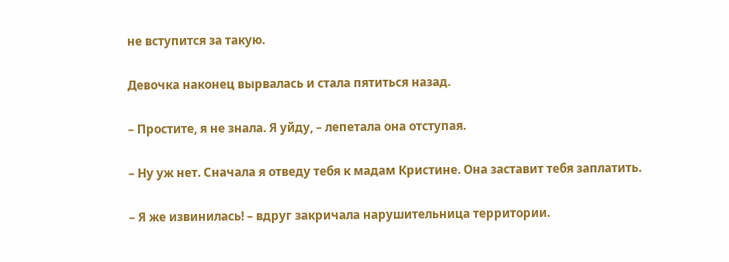не вступится за такую.

Девочка наконец вырвалась и стала пятиться назад.

– Простите, я не знала. Я уйду, – лепетала она отступая.

– Ну уж нет. Сначала я отведу тебя к мадам Кристине. Она заставит тебя заплатить.

– Я же извинилась! – вдруг закричала нарушительница территории.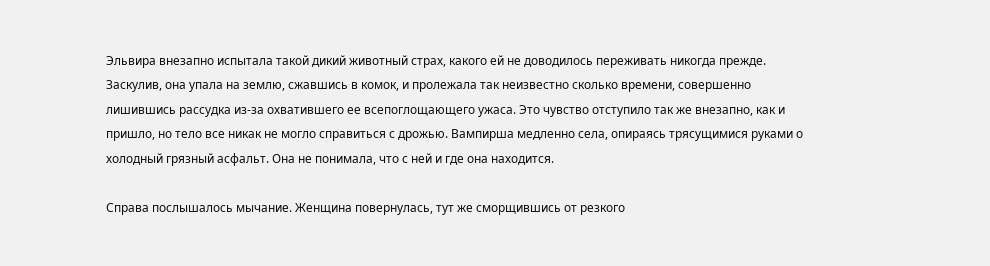Эльвира внезапно испытала такой дикий животный страх, какого ей не доводилось переживать никогда прежде. Заскулив, она упала на землю, сжавшись в комок, и пролежала так неизвестно сколько времени, совершенно лишившись рассудка из-за охватившего ее всепоглощающего ужаса. Это чувство отступило так же внезапно, как и пришло, но тело все никак не могло справиться с дрожью. Вампирша медленно села, опираясь трясущимися руками о холодный грязный асфальт. Она не понимала, что с ней и где она находится.

Справа послышалось мычание. Женщина повернулась, тут же сморщившись от резкого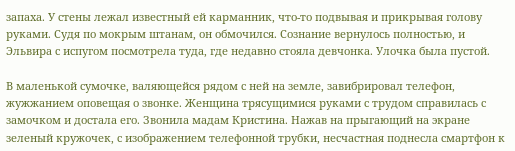запаха. У стены лежал известный ей карманник, что-то подвывая и прикрывая голову руками. Судя по мокрым штанам, он обмочился. Сознание вернулось полностью, и Эльвира с испугом посмотрела туда, где недавно стояла девчонка. Улочка была пустой.

В маленькой сумочке, валяющейся рядом с ней на земле, завибрировал телефон, жужжанием оповещая о звонке. Женщина трясущимися руками с трудом справилась с замочком и достала его. Звонила мадам Кристина. Нажав на прыгающий на экране зеленый кружочек, с изображением телефонной трубки, несчастная поднесла смартфон к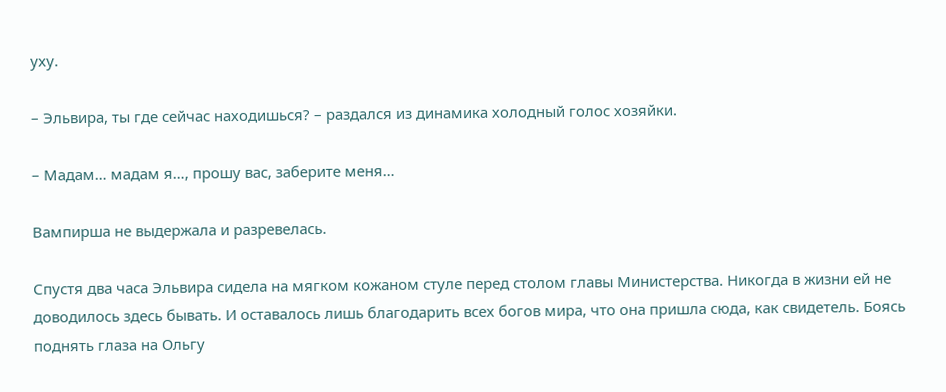уху.

– Эльвира, ты где сейчас находишься? – раздался из динамика холодный голос хозяйки.

– Мадам… мадам я…, прошу вас, заберите меня…

Вампирша не выдержала и разревелась.

Спустя два часа Эльвира сидела на мягком кожаном стуле перед столом главы Министерства. Никогда в жизни ей не доводилось здесь бывать. И оставалось лишь благодарить всех богов мира, что она пришла сюда, как свидетель. Боясь поднять глаза на Ольгу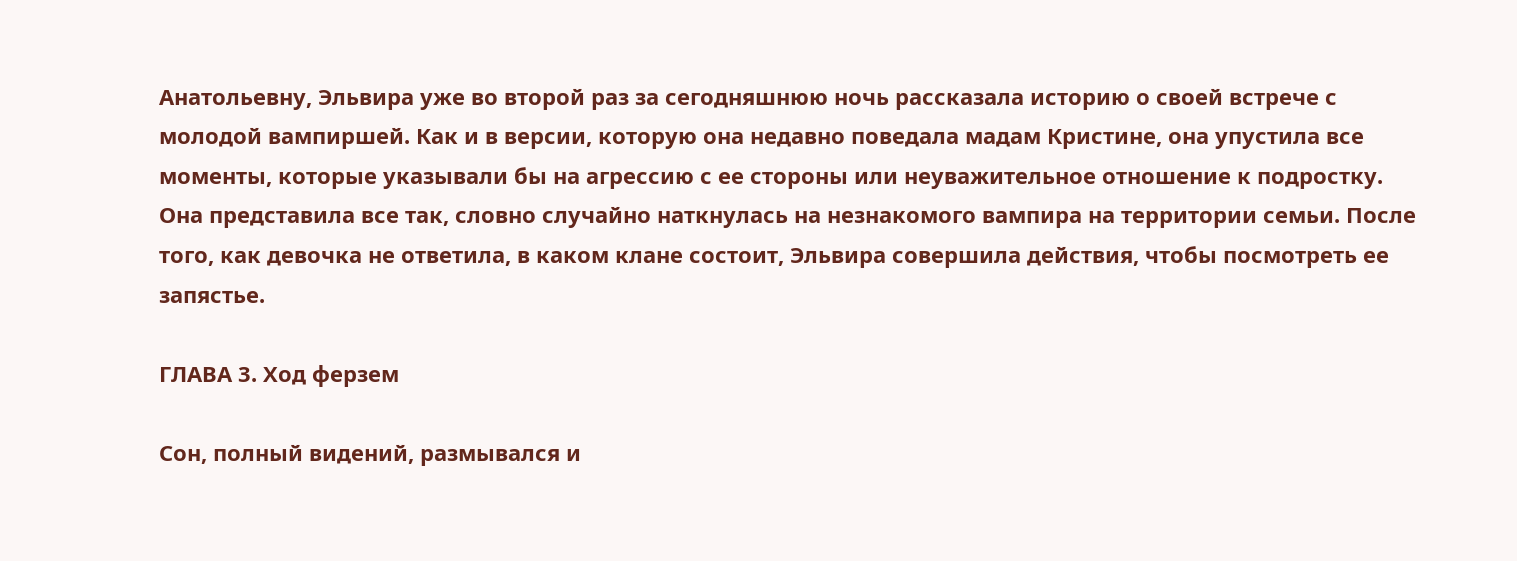Анатольевну, Эльвира уже во второй раз за сегодняшнюю ночь рассказала историю о своей встрече с молодой вампиршей. Как и в версии, которую она недавно поведала мадам Кристине, она упустила все моменты, которые указывали бы на агрессию с ее стороны или неуважительное отношение к подростку. Она представила все так, словно случайно наткнулась на незнакомого вампира на территории семьи. После того, как девочка не ответила, в каком клане состоит, Эльвира совершила действия, чтобы посмотреть ее запястье.

ГЛАВА 3. Ход ферзем

Сон, полный видений, размывался и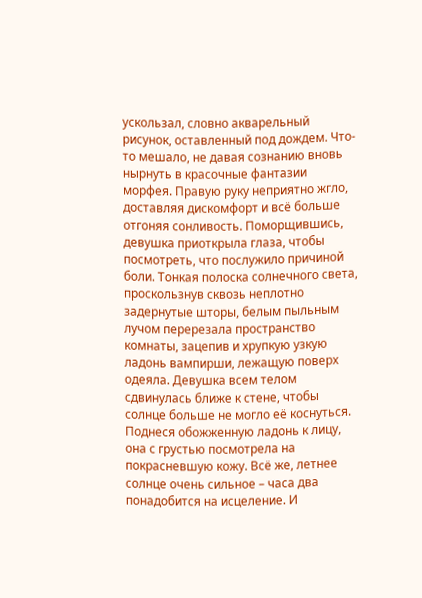ускользал, словно акварельный рисунок, оставленный под дождем. Что-то мешало, не давая сознанию вновь нырнуть в красочные фантазии морфея. Правую руку неприятно жгло, доставляя дискомфорт и всё больше отгоняя сонливость. Поморщившись, девушка приоткрыла глаза, чтобы посмотреть, что послужило причиной боли. Тонкая полоска солнечного света, проскользнув сквозь неплотно задернутые шторы, белым пыльным лучом перерезала пространство комнаты, зацепив и хрупкую узкую ладонь вампирши, лежащую поверх одеяла. Девушка всем телом сдвинулась ближе к стене, чтобы солнце больше не могло её коснуться. Поднеся обожженную ладонь к лицу, она с грустью посмотрела на покрасневшую кожу. Всё же, летнее солнце очень сильное – часа два понадобится на исцеление. И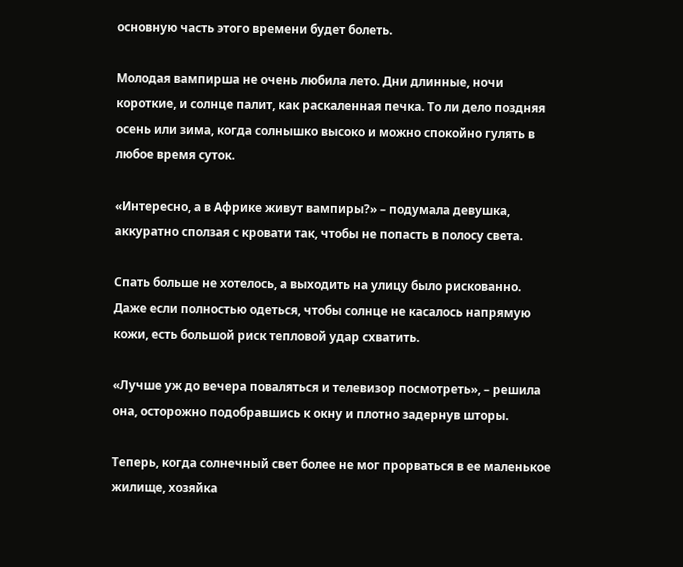основную часть этого времени будет болеть.

Молодая вампирша не очень любила лето. Дни длинные, ночи короткие, и солнце палит, как раскаленная печка. То ли дело поздняя осень или зима, когда солнышко высоко и можно спокойно гулять в любое время суток.

«Интересно, а в Африке живут вампиры?» – подумала девушка, аккуратно сползая с кровати так, чтобы не попасть в полосу света.

Спать больше не хотелось, а выходить на улицу было рискованно. Даже если полностью одеться, чтобы солнце не касалось напрямую кожи, есть большой риск тепловой удар схватить.

«Лучше уж до вечера поваляться и телевизор посмотреть», – решила она, осторожно подобравшись к окну и плотно задернув шторы.

Теперь, когда солнечный свет более не мог прорваться в ее маленькое жилище, хозяйка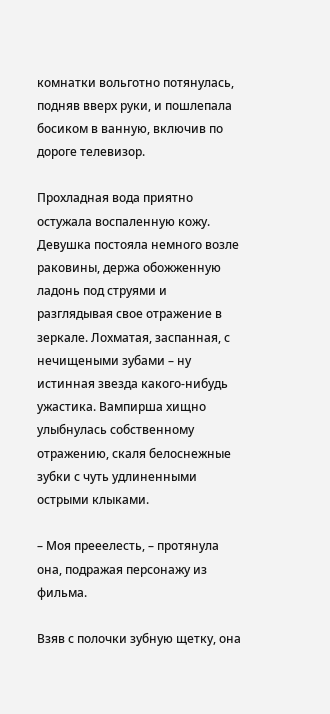комнатки вольготно потянулась, подняв вверх руки, и пошлепала босиком в ванную, включив по дороге телевизор.

Прохладная вода приятно остужала воспаленную кожу. Девушка постояла немного возле раковины, держа обожженную ладонь под струями и разглядывая свое отражение в зеркале. Лохматая, заспанная, с нечищеными зубами – ну истинная звезда какого-нибудь ужастика. Вампирша хищно улыбнулась собственному отражению, скаля белоснежные зубки с чуть удлиненными острыми клыками.

– Моя прееелесть, – протянула она, подражая персонажу из фильма.

Взяв с полочки зубную щетку, она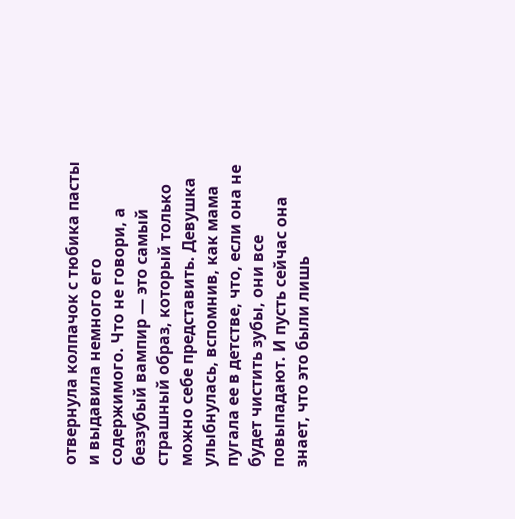отвернула колпачок с тюбика пасты и выдавила немного его содержимого. Что не говори, а беззубый вампир — это самый страшный образ, который только можно себе представить. Девушка улыбнулась, вспомнив, как мама пугала ее в детстве, что, если она не будет чистить зубы, они все повыпадают. И пусть сейчас она знает, что это были лишь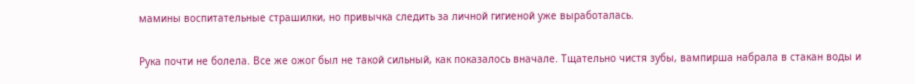мамины воспитательные страшилки, но привычка следить за личной гигиеной уже выработалась.

Рука почти не болела. Все же ожог был не такой сильный, как показалось вначале. Тщательно чистя зубы, вампирша набрала в стакан воды и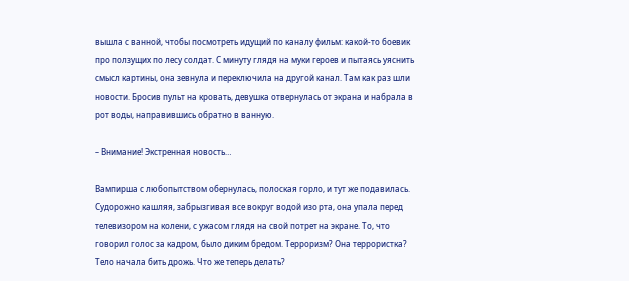вышла с ванной, чтобы посмотреть идущий по каналу фильм: какой-то боевик про ползущих по лесу солдат. С минуту глядя на муки героев и пытаясь уяснить смысл картины, она зевнула и переключила на другой канал. Там как раз шли новости. Бросив пульт на кровать, девушка отвернулась от экрана и набрала в рот воды, направившись обратно в ванную.

– Внимание! Экстренная новость…

Вампирша с любопытством обернулась, полоская горло, и тут же подавилась. Судорожно кашляя, забрызгивая все вокруг водой изо рта, она упала перед телевизором на колени, с ужасом глядя на свой потрет на экране. То, что говорил голос за кадром, было диким бредом. Терроризм? Она террористка? Тело начала бить дрожь. Что же теперь делать?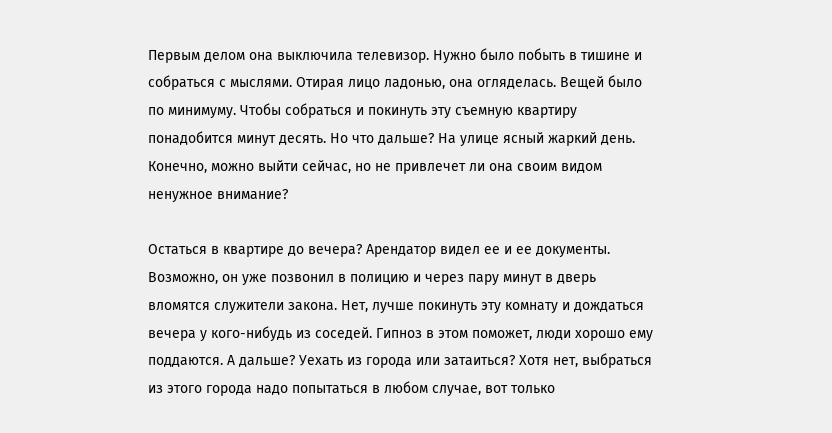Первым делом она выключила телевизор. Нужно было побыть в тишине и собраться с мыслями. Отирая лицо ладонью, она огляделась. Вещей было по минимуму. Чтобы собраться и покинуть эту съемную квартиру понадобится минут десять. Но что дальше? На улице ясный жаркий день. Конечно, можно выйти сейчас, но не привлечет ли она своим видом ненужное внимание?

Остаться в квартире до вечера? Арендатор видел ее и ее документы. Возможно, он уже позвонил в полицию и через пару минут в дверь вломятся служители закона. Нет, лучше покинуть эту комнату и дождаться вечера у кого-нибудь из соседей. Гипноз в этом поможет, люди хорошо ему поддаются. А дальше? Уехать из города или затаиться? Хотя нет, выбраться из этого города надо попытаться в любом случае, вот только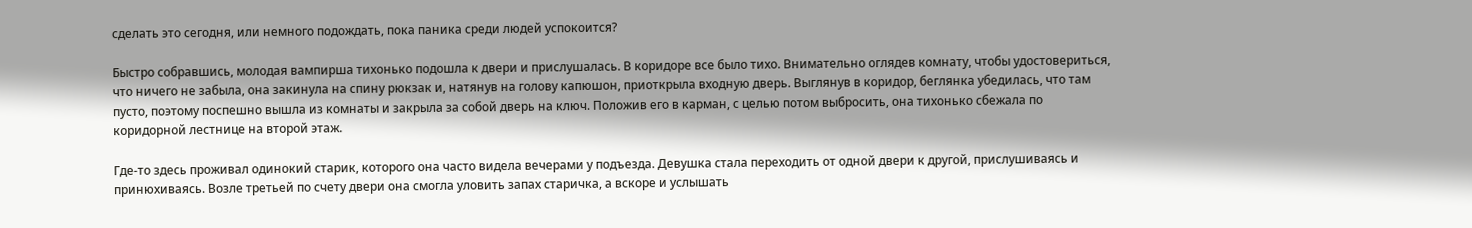сделать это сегодня, или немного подождать, пока паника среди людей успокоится?

Быстро собравшись, молодая вампирша тихонько подошла к двери и прислушалась. В коридоре все было тихо. Внимательно оглядев комнату, чтобы удостовериться, что ничего не забыла, она закинула на спину рюкзак и, натянув на голову капюшон, приоткрыла входную дверь. Выглянув в коридор, беглянка убедилась, что там пусто, поэтому поспешно вышла из комнаты и закрыла за собой дверь на ключ. Положив его в карман, с целью потом выбросить, она тихонько сбежала по коридорной лестнице на второй этаж.

Где-то здесь проживал одинокий старик, которого она часто видела вечерами у подъезда. Девушка стала переходить от одной двери к другой, прислушиваясь и принюхиваясь. Возле третьей по счету двери она смогла уловить запах старичка, а вскоре и услышать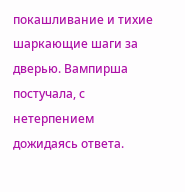покашливание и тихие шаркающие шаги за дверью. Вампирша постучала, с нетерпением дожидаясь ответа.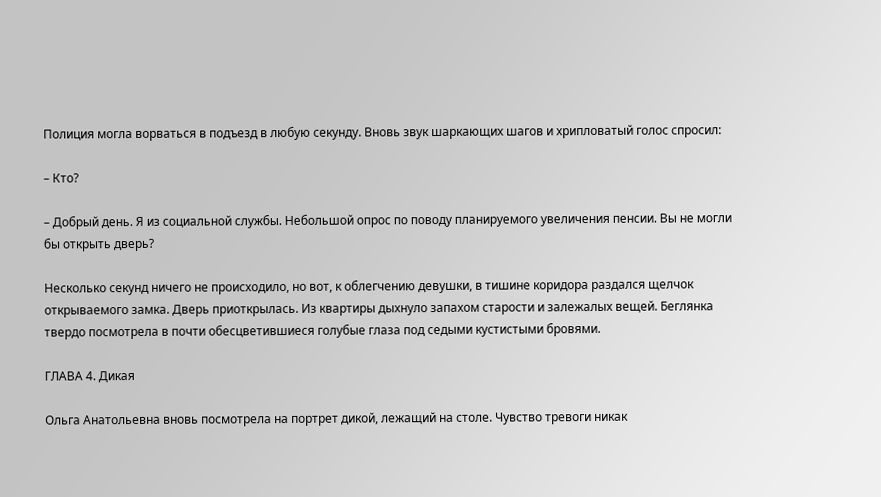Полиция могла ворваться в подъезд в любую секунду. Вновь звук шаркающих шагов и хрипловатый голос спросил:

– Кто?

– Добрый день. Я из социальной службы. Небольшой опрос по поводу планируемого увеличения пенсии. Вы не могли бы открыть дверь?

Несколько секунд ничего не происходило, но вот, к облегчению девушки, в тишине коридора раздался щелчок открываемого замка. Дверь приоткрылась. Из квартиры дыхнуло запахом старости и залежалых вещей. Беглянка твердо посмотрела в почти обесцветившиеся голубые глаза под седыми кустистыми бровями.

ГЛАВА 4. Дикая

Ольга Анатольевна вновь посмотрела на портрет дикой, лежащий на столе. Чувство тревоги никак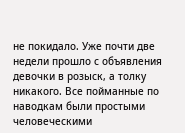не покидало. Уже почти две недели прошло с объявления девочки в розыск, а толку никакого. Все пойманные по наводкам были простыми человеческими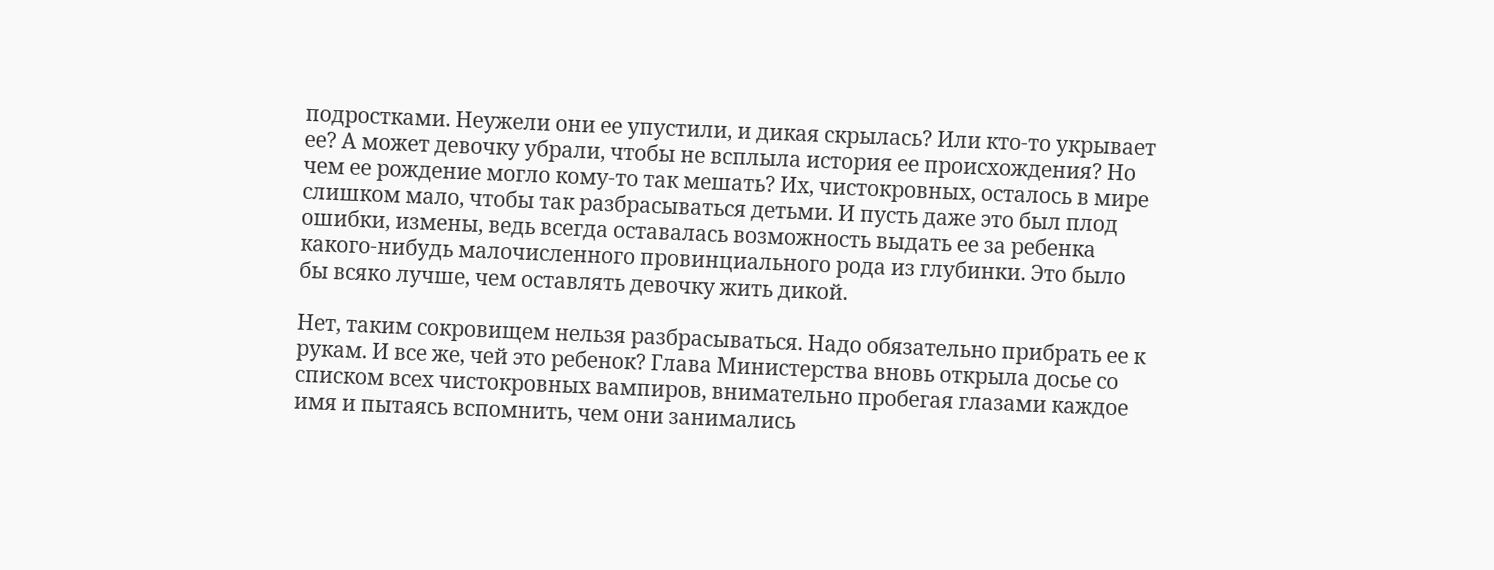подростками. Неужели они ее упустили, и дикая скрылась? Или кто-то укрывает ее? А может девочку убрали, чтобы не всплыла история ее происхождения? Но чем ее рождение могло кому-то так мешать? Их, чистокровных, осталось в мире слишком мало, чтобы так разбрасываться детьми. И пусть даже это был плод ошибки, измены, ведь всегда оставалась возможность выдать ее за ребенка какого-нибудь малочисленного провинциального рода из глубинки. Это было бы всяко лучше, чем оставлять девочку жить дикой.

Нет, таким сокровищем нельзя разбрасываться. Надо обязательно прибрать ее к рукам. И все же, чей это ребенок? Глава Министерства вновь открыла досье со списком всех чистокровных вампиров, внимательно пробегая глазами каждое имя и пытаясь вспомнить, чем они занимались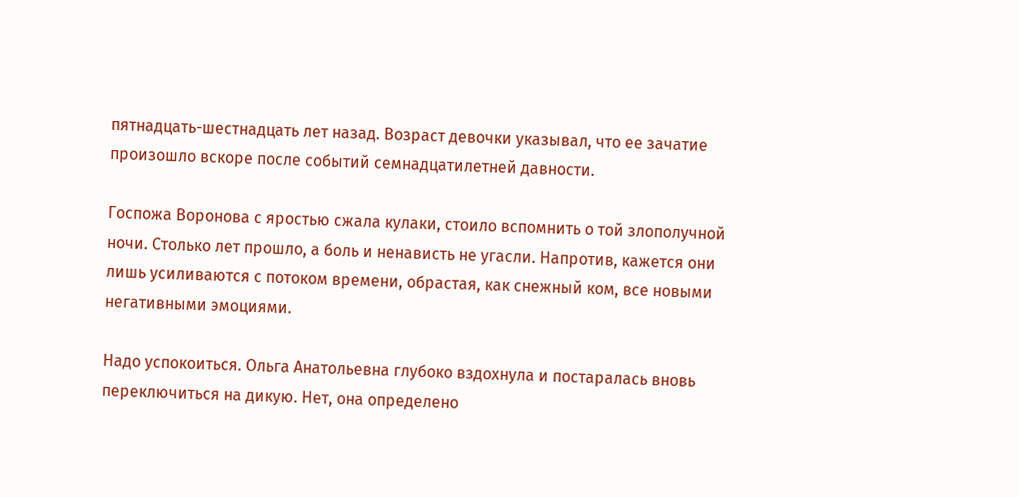пятнадцать-шестнадцать лет назад. Возраст девочки указывал, что ее зачатие произошло вскоре после событий семнадцатилетней давности.

Госпожа Воронова с яростью сжала кулаки, стоило вспомнить о той злополучной ночи. Столько лет прошло, а боль и ненависть не угасли. Напротив, кажется они лишь усиливаются с потоком времени, обрастая, как снежный ком, все новыми негативными эмоциями.

Надо успокоиться. Ольга Анатольевна глубоко вздохнула и постаралась вновь переключиться на дикую. Нет, она определено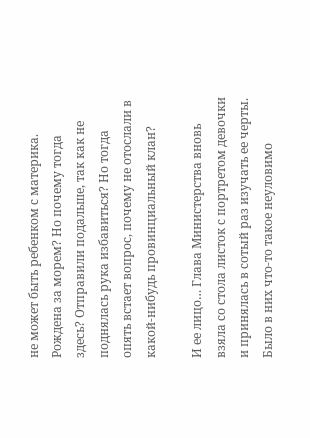не может быть ребенком с материка. Рождена за морем? Но почему тогда здесь? Отправили подальше, так как не поднялась рука избавиться? Но тогда опять встает вопрос, почему не отослали в какой-нибудь провинциальный клан?

И ее лицо… Глава Министерства вновь взяла со стола листок с портретом девочки и принялась в сотый раз изучать ее черты. Было в них что-то такое неуловимо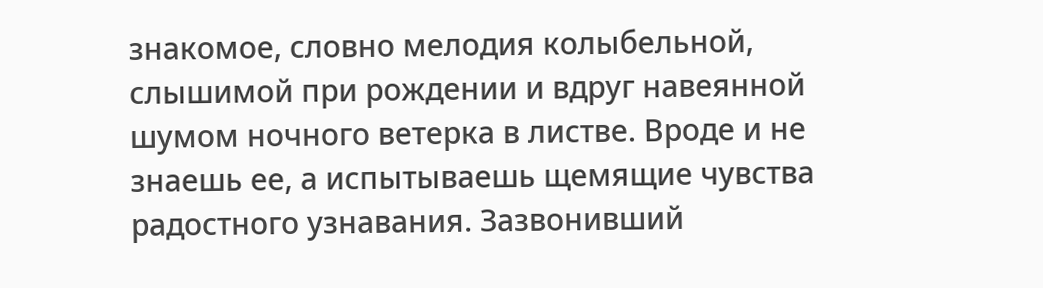знакомое, словно мелодия колыбельной, слышимой при рождении и вдруг навеянной шумом ночного ветерка в листве. Вроде и не знаешь ее, а испытываешь щемящие чувства радостного узнавания. Зазвонивший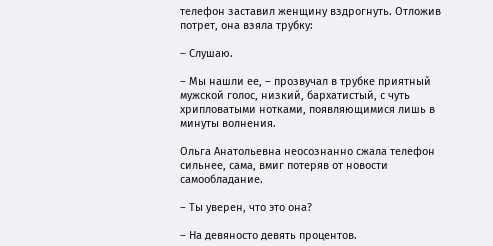телефон заставил женщину вздрогнуть. Отложив потрет, она взяла трубку:

– Слушаю.

– Мы нашли ее, – прозвучал в трубке приятный мужской голос, низкий, бархатистый, с чуть хрипловатыми нотками, появляющимися лишь в минуты волнения.

Ольга Анатольевна неосознанно сжала телефон сильнее, сама, вмиг потеряв от новости самообладание.

– Ты уверен, что это она?

– На девяносто девять процентов.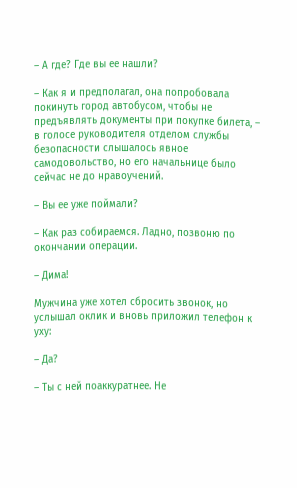– А где? Где вы ее нашли?

– Как я и предполагал, она попробовала покинуть город автобусом, чтобы не предъявлять документы при покупке билета, – в голосе руководителя отделом службы безопасности слышалось явное самодовольство, но его начальнице было сейчас не до нравоучений.

– Вы ее уже поймали?

– Как раз собираемся. Ладно, позвоню по окончании операции.

– Дима!

Мужчина уже хотел сбросить звонок, но услышал оклик и вновь приложил телефон к уху:

– Да?

– Ты с ней поаккуратнее. Не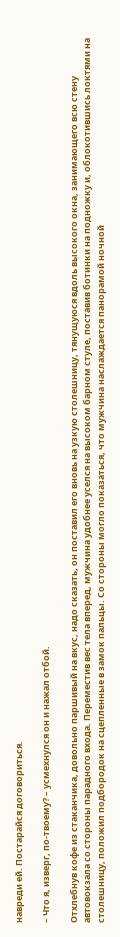навреди ей. Постарайся договориться.

– Что я, изверг, по-твоему? – усмехнулся он и нажал отбой.

Отхлебнув кофе из стаканчика, довольно паршивый на вкус, надо сказать, он поставил его вновь на узкую столешницу, тянущуюся вдоль высокого окна, занимающего всю стену автовокзала со стороны парадного входа. Переместив вес тела вперед, мужчина удобнее уселся на высоком барном стуле, поставив ботинки на подножку и, облокотившись локтями на столешницу, положил подбородок на сцепленные в замок пальцы. Со стороны могло показаться, что мужчина наслаждается панорамой ночной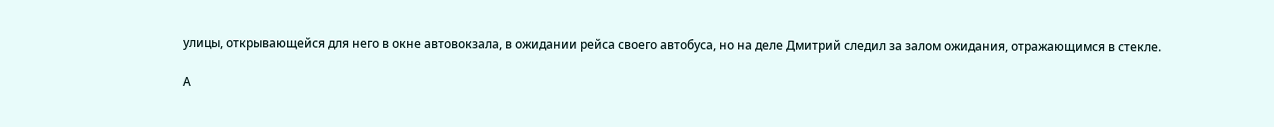улицы, открывающейся для него в окне автовокзала, в ожидании рейса своего автобуса, но на деле Дмитрий следил за залом ожидания, отражающимся в стекле.

А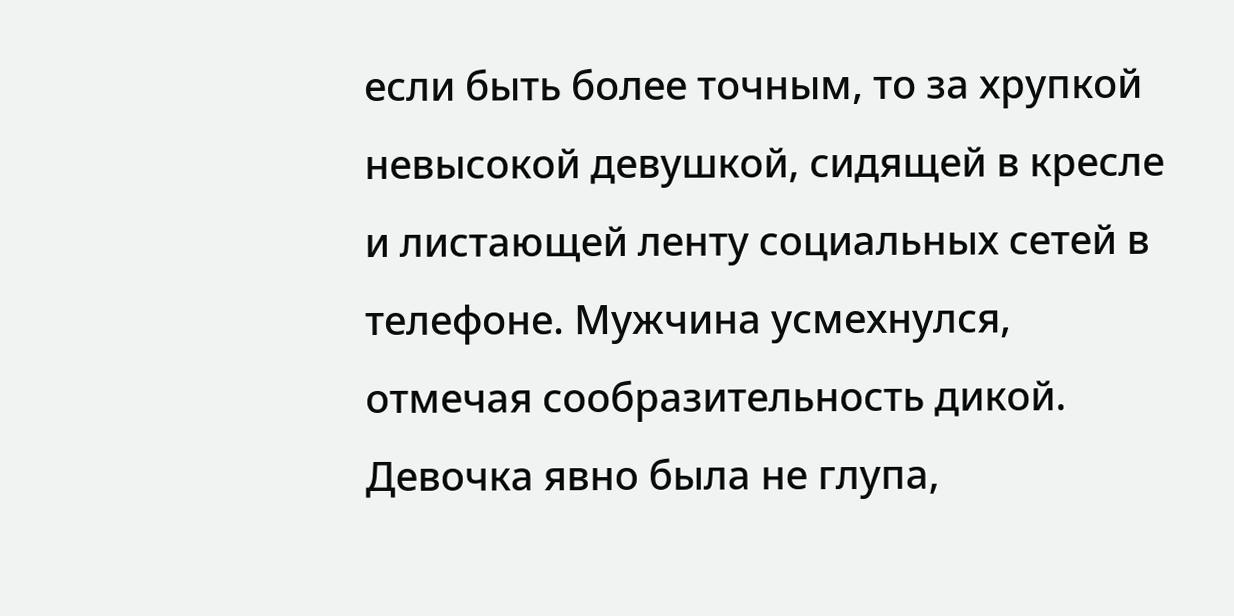если быть более точным, то за хрупкой невысокой девушкой, сидящей в кресле и листающей ленту социальных сетей в телефоне. Мужчина усмехнулся, отмечая сообразительность дикой. Девочка явно была не глупа,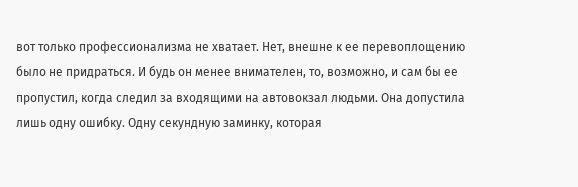вот только профессионализма не хватает. Нет, внешне к ее перевоплощению было не придраться. И будь он менее внимателен, то, возможно, и сам бы ее пропустил, когда следил за входящими на автовокзал людьми. Она допустила лишь одну ошибку. Одну секундную заминку, которая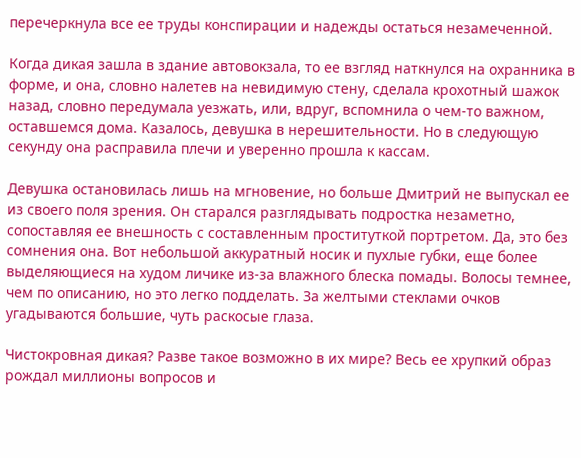перечеркнула все ее труды конспирации и надежды остаться незамеченной.

Когда дикая зашла в здание автовокзала, то ее взгляд наткнулся на охранника в форме, и она, словно налетев на невидимую стену, сделала крохотный шажок назад, словно передумала уезжать, или, вдруг, вспомнила о чем-то важном, оставшемся дома. Казалось, девушка в нерешительности. Но в следующую секунду она расправила плечи и уверенно прошла к кассам.

Девушка остановилась лишь на мгновение, но больше Дмитрий не выпускал ее из своего поля зрения. Он старался разглядывать подростка незаметно, сопоставляя ее внешность с составленным проституткой портретом. Да, это без сомнения она. Вот небольшой аккуратный носик и пухлые губки, еще более выделяющиеся на худом личике из-за влажного блеска помады. Волосы темнее, чем по описанию, но это легко подделать. За желтыми стеклами очков угадываются большие, чуть раскосые глаза.

Чистокровная дикая? Разве такое возможно в их мире? Весь ее хрупкий образ рождал миллионы вопросов и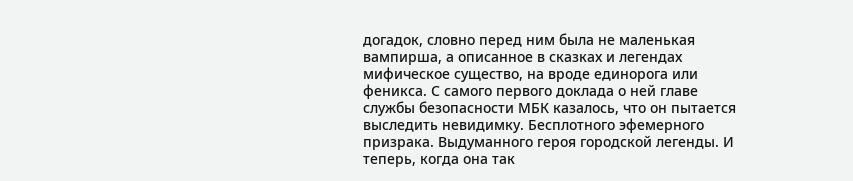догадок, словно перед ним была не маленькая вампирша, а описанное в сказках и легендах мифическое существо, на вроде единорога или феникса. С самого первого доклада о ней главе службы безопасности МБК казалось, что он пытается выследить невидимку. Бесплотного эфемерного призрака. Выдуманного героя городской легенды. И теперь, когда она так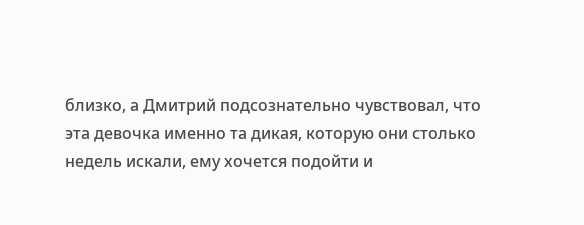близко, а Дмитрий подсознательно чувствовал, что эта девочка именно та дикая, которую они столько недель искали, ему хочется подойти и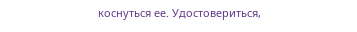коснуться ее. Удостовериться,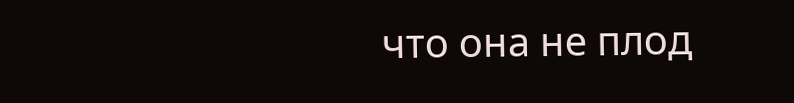что она не плод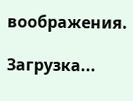воображения.

Загрузка...